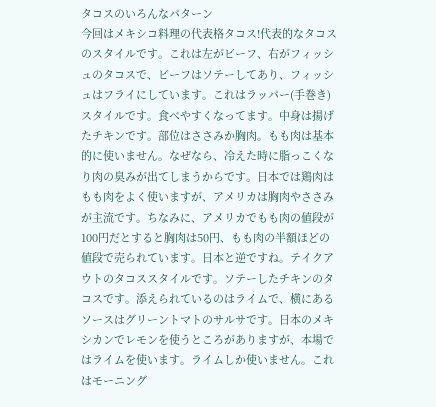タコスのいろんなパターン
今回はメキシコ料理の代表格タコス!代表的なタコスのスタイルです。これは左がビーフ、右がフィッシュのタコスで、ビーフはソテーしてあり、フィッシュはフライにしています。これはラッパー(手巻き)スタイルです。食べやすくなってます。中身は揚げたチキンです。部位はささみか胸肉。もも肉は基本的に使いません。なぜなら、冷えた時に脂っこくなり肉の臭みが出てしまうからです。日本では鶏肉はもも肉をよく使いますが、アメリカは胸肉やささみが主流です。ちなみに、アメリカでもも肉の値段が100円だとすると胸肉は50円、もも肉の半額ほどの値段で売られています。日本と逆ですね。テイクアウトのタコススタイルです。ソテーしたチキンのタコスです。添えられているのはライムで、横にあるソースはグリーントマトのサルサです。日本のメキシカンでレモンを使うところがありますが、本場ではライムを使います。ライムしか使いません。これはモーニング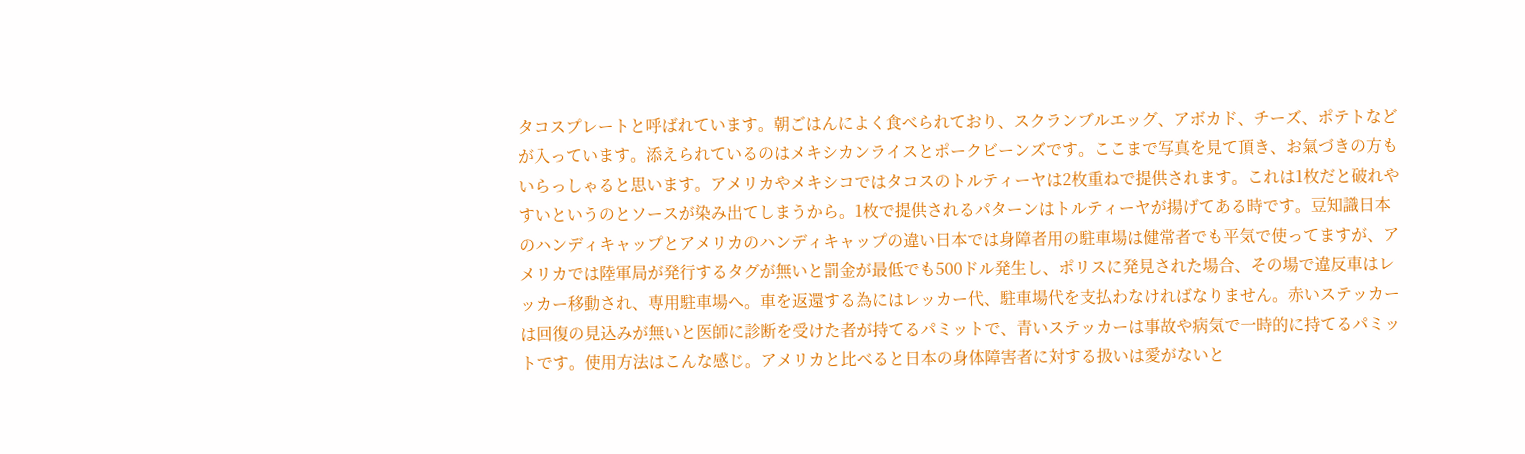タコスプレートと呼ばれています。朝ごはんによく食べられており、スクランブルエッグ、アボカド、チーズ、ポテトなどが入っています。添えられているのはメキシカンライスとポークビーンズです。ここまで写真を見て頂き、お氣づきの方もいらっしゃると思います。アメリカやメキシコではタコスのトルティーヤは2枚重ねで提供されます。これは1枚だと破れやすいというのとソースが染み出てしまうから。1枚で提供されるパターンはトルティーヤが揚げてある時です。豆知識日本のハンディキャップとアメリカのハンディキャップの違い日本では身障者用の駐車場は健常者でも平気で使ってますが、アメリカでは陸軍局が発行するタグが無いと罰金が最低でも500ドル発生し、ポリスに発見された場合、その場で違反車はレッカー移動され、専用駐車場へ。車を返還する為にはレッカー代、駐車場代を支払わなければなりません。赤いステッカーは回復の見込みが無いと医師に診断を受けた者が持てるパミットで、青いステッカーは事故や病気で一時的に持てるパミットです。使用方法はこんな感じ。アメリカと比べると日本の身体障害者に対する扱いは愛がないと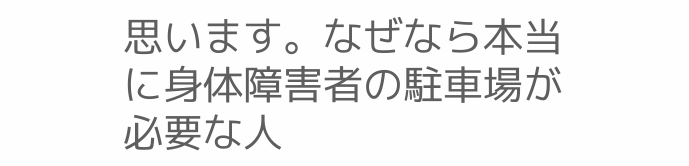思います。なぜなら本当に身体障害者の駐車場が必要な人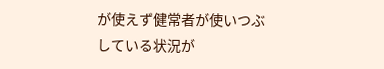が使えず健常者が使いつぶしている状況が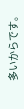多いからです。